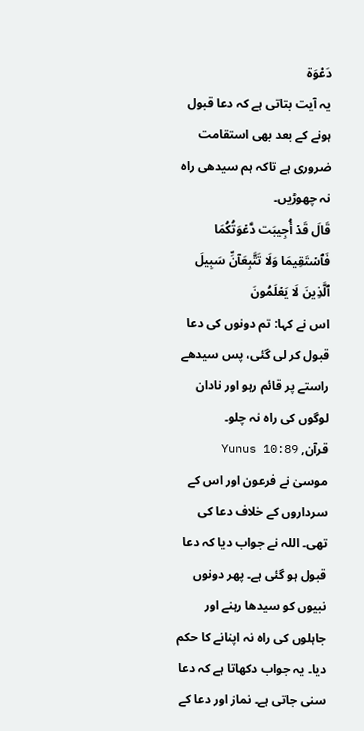دَعْوَة
یہ آیت بتاتی ہے کہ دعا قبول ہونے کے بعد بھی استقامت ضروری ہے تاکہ ہم سیدھی راہ نہ چھوڑیں۔
قَالَ قَدۡ أُجِيبَت دَّعۡوَتُكُمَا فَٱسۡتَقِيمَا وَلَا تَتَّبِعَآنِّ سَبِيلَ ٱلَّذِينَ لَا يَعۡلَمُونَ
اس نے کہا: تم دونوں کی دعا قبول کر لی گئی، پس سیدھے راستے پر قائم رہو اور نادان لوگوں کی راہ نہ چلو۔
قرآن, Yunus 10:89
موسیٰ نے فرعون اور اس کے سرداروں کے خلاف دعا کی تھی۔ اللہ نے جواب دیا کہ دعا قبول ہو گئی ہے۔ پھر دونوں نبیوں کو سیدھا رہنے اور جاہلوں کی راہ نہ اپنانے کا حکم دیا۔ یہ جواب دکھاتا ہے کہ دعا سنی جاتی ہے۔ نماز اور دعا کے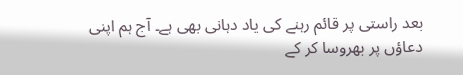بعد راستی پر قائم رہنے کی یاد دہانی بھی ہے۔ آج ہم اپنی دعاؤں پر بھروسا کر کے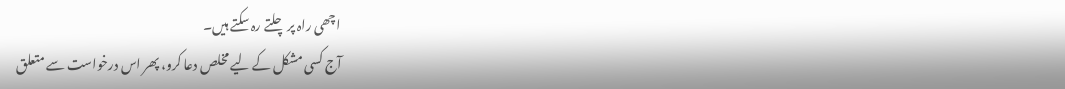اچھی راہ پر چلتے رہ سکتے ہیں۔
آج کسی مشکل کے لیے مخلص دعا کرو، پھر اس درخواست سے متعلق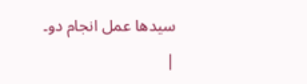سیدھا عمل انجام دو۔
|